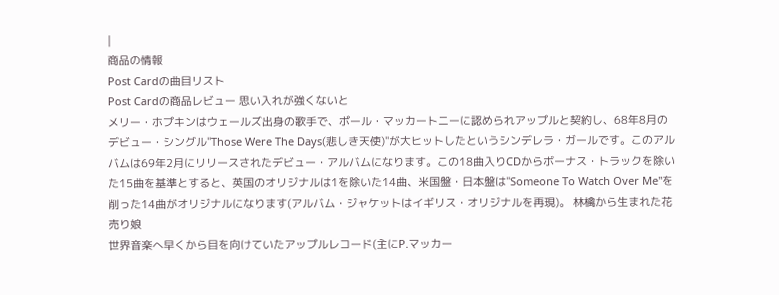|
商品の情報
Post Cardの曲目リスト
Post Cardの商品レビュー 思い入れが強くないと
メリー・ホプキンはウェールズ出身の歌手で、ポール・マッカートニーに認められアップルと契約し、68年8月のデビュー・シングル"Those Were The Days(悲しき天使)"が大ヒットしたというシンデレラ・ガールです。このアルバムは69年2月にリリースされたデビュー・アルバムになります。この18曲入りCDからボーナス・トラックを除いた15曲を基準とすると、英国のオリジナルは1を除いた14曲、米国盤・日本盤は"Someone To Watch Over Me"を削った14曲がオリジナルになります(アルバム・ジャケットはイギリス・オリジナルを再現)。 林檎から生まれた花売り娘
世界音楽へ早くから目を向けていたアップルレコード(主にP.マッカー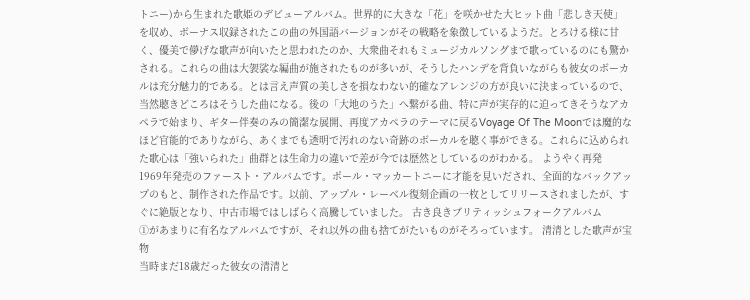トニー)から生まれた歌姫のデビューアルバム。世界的に大きな「花」を咲かせた大ヒット曲「悲しき天使」を収め、ボーナス収録されたこの曲の外国語バージョンがその戦略を象徴しているようだ。とろける様に甘く、優美で儚げな歌声が向いたと思われたのか、大衆曲それもミュージカルソングまで歌っているのにも驚かされる。これらの曲は大袈裟な編曲が施されたものが多いが、そうしたハンデを背負いながらも彼女のボーカルは充分魅力的である。とは言え声質の美しさを損なわない的確なアレンジの方が良いに決まっているので、当然聴きどころはそうした曲になる。後の「大地のうた」へ繋がる曲、特に声が実存的に迫ってきそうなアカペラで始まり、ギター伴奏のみの簡潔な展開、再度アカペラのテーマに戻るVoyage Of The Moonでは魔的なほど官能的でありながら、あくまでも透明で汚れのない奇跡のボーカルを聴く事ができる。これらに込められた歌心は「強いられた」曲群とは生命力の違いで差が今では歴然としているのがわかる。 ようやく再発
1969年発売のファースト・アルバムです。ポール・マッカートニーに才能を見いだされ、全面的なバックアップのもと、制作された作品です。以前、アップル・レーベル復刻企画の一枚としてリリースされましたが、すぐに絶版となり、中古市場ではしばらく高騰していました。 古き良きブリティッシュフォークアルバム
①があまりに有名なアルバムですが、それ以外の曲も捨てがたいものがそろっています。 清清とした歌声が宝物
当時まだ18歳だった彼女の清清と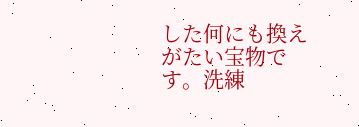した何にも換えがたい宝物です。洗練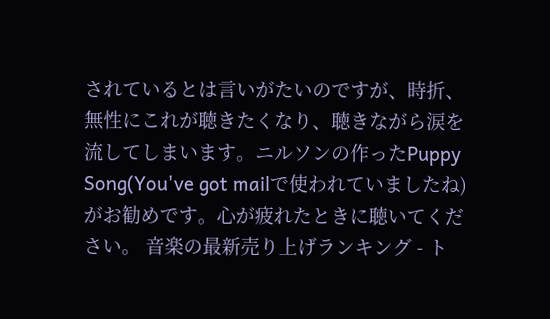されているとは言いがたいのですが、時折、無性にこれが聴きたくなり、聴きながら涙を流してしまいます。ニルソンの作ったPuppy Song(You've got mailで使われていましたね)がお勧めです。心が疲れたときに聴いてください。 音楽の最新売り上げランキング - ト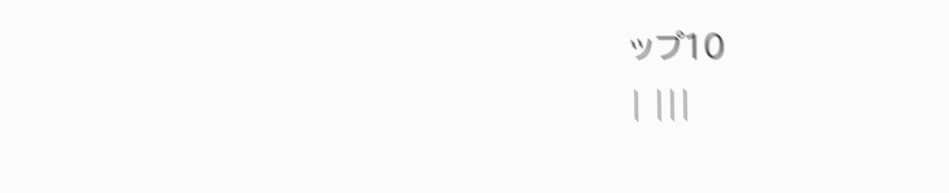ップ10
| |||